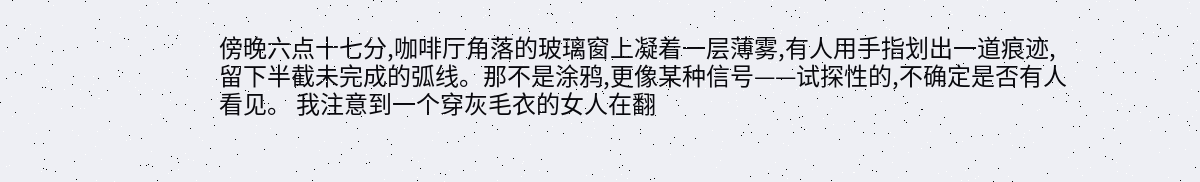傍晚六点十七分,咖啡厅角落的玻璃窗上凝着一层薄雾,有人用手指划出一道痕迹,留下半截未完成的弧线。那不是涂鸦,更像某种信号——试探性的,不确定是否有人看见。 我注意到一个穿灰毛衣的女人在翻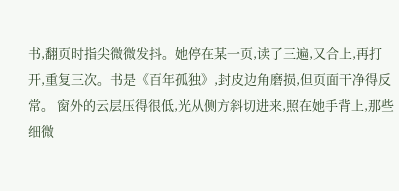书,翻页时指尖微微发抖。她停在某一页,读了三遍,又合上,再打开,重复三次。书是《百年孤独》,封皮边角磨损,但页面干净得反常。 窗外的云层压得很低,光从侧方斜切进来,照在她手背上,那些细微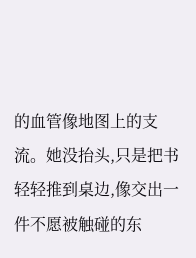的血管像地图上的支流。她没抬头,只是把书轻轻推到桌边,像交出一件不愿被触碰的东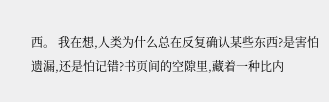西。 我在想,人类为什么总在反复确认某些东西?是害怕遗漏,还是怕记错?书页间的空隙里,藏着一种比内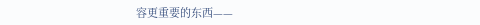容更重要的东西——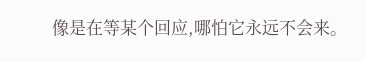像是在等某个回应,哪怕它永远不会来。